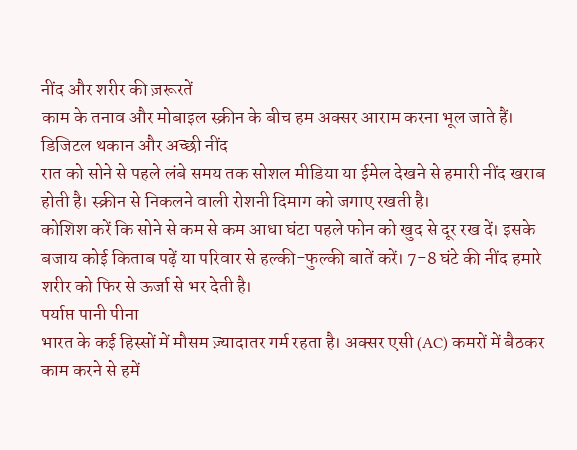नींद और शरीर की ज़रूरतें
काम के तनाव और मोबाइल स्क्रीन के बीच हम अक्सर आराम करना भूल जाते हैं।
डिजिटल थकान और अच्छी नींद
रात को सोने से पहले लंबे समय तक सोशल मीडिया या ईमेल देखने से हमारी नींद खराब होती है। स्क्रीन से निकलने वाली रोशनी दिमाग को जगाए रखती है।
कोशिश करें कि सोने से कम से कम आधा घंटा पहले फोन को खुद से दूर रख दें। इसके बजाय कोई किताब पढ़ें या परिवार से हल्की-फुल्की बातें करें। 7-8 घंटे की नींद हमारे शरीर को फिर से ऊर्जा से भर देती है।
पर्याप्त पानी पीना
भारत के कई हिस्सों में मौसम ज़्यादातर गर्म रहता है। अक्सर एसी (AC) कमरों में बैठकर काम करने से हमें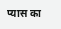प्यास का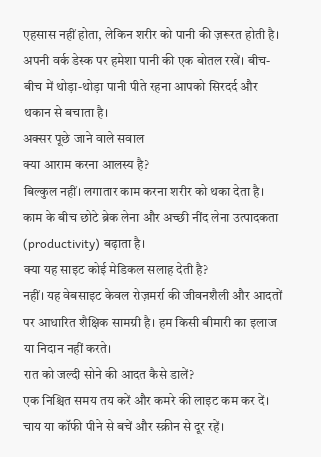एहसास नहीं होता, लेकिन शरीर को पानी की ज़रूरत होती है।
अपनी वर्क डेस्क पर हमेशा पानी की एक बोतल रखें। बीच-बीच में थोड़ा-थोड़ा पानी पीते रहना आपको सिरदर्द और थकान से बचाता है।
अक्सर पूछे जाने वाले सवाल
क्या आराम करना आलस्य है?
बिल्कुल नहीं। लगातार काम करना शरीर को थका देता है। काम के बीच छोटे ब्रेक लेना और अच्छी नींद लेना उत्पादकता (productivity) बढ़ाता है।
क्या यह साइट कोई मेडिकल सलाह देती है?
नहीं। यह वेबसाइट केवल रोज़मर्रा की जीवनशैली और आदतों पर आधारित शैक्षिक सामग्री है। हम किसी बीमारी का इलाज या निदान नहीं करते।
रात को जल्दी सोने की आदत कैसे डालें?
एक निश्चित समय तय करें और कमरे की लाइट कम कर दें। चाय या कॉफी पीने से बचें और स्क्रीन से दूर रहें।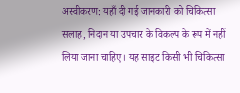अस्वीकरण: यहाँ दी गई जानकारी को चिकित्सा सलाह, निदान या उपचार के विकल्प के रूप में नहीं लिया जाना चाहिए। यह साइट किसी भी चिकित्सा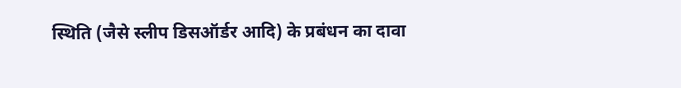स्थिति (जैसे स्लीप डिसऑर्डर आदि) के प्रबंधन का दावा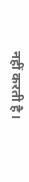नहीं करती है।